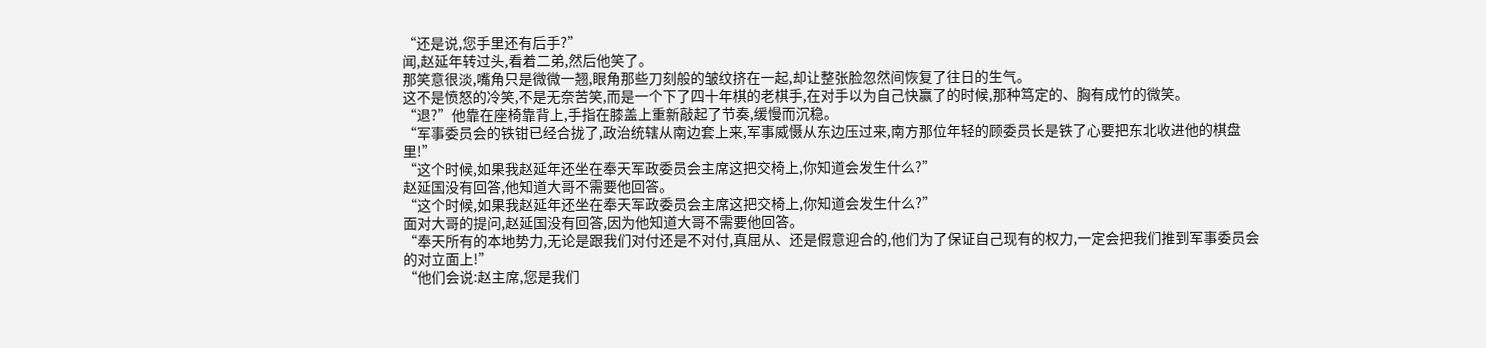“还是说,您手里还有后手?”
闻,赵延年转过头,看着二弟,然后他笑了。
那笑意很淡,嘴角只是微微一翘,眼角那些刀刻般的皱纹挤在一起,却让整张脸忽然间恢复了往日的生气。
这不是愤怒的冷笑,不是无奈苦笑,而是一个下了四十年棋的老棋手,在对手以为自己快赢了的时候,那种笃定的、胸有成竹的微笑。
“退?”他靠在座椅靠背上,手指在膝盖上重新敲起了节奏,缓慢而沉稳。
“军事委员会的铁钳已经合拢了,政治统辖从南边套上来,军事威慑从东边压过来,南方那位年轻的顾委员长是铁了心要把东北收进他的棋盘里!”
“这个时候,如果我赵延年还坐在奉天军政委员会主席这把交椅上,你知道会发生什么?”
赵延国没有回答,他知道大哥不需要他回答。
“这个时候,如果我赵延年还坐在奉天军政委员会主席这把交椅上,你知道会发生什么?”
面对大哥的提问,赵延国没有回答,因为他知道大哥不需要他回答。
“奉天所有的本地势力,无论是跟我们对付还是不对付,真屈从、还是假意迎合的,他们为了保证自己现有的权力,一定会把我们推到军事委员会的对立面上!”
“他们会说:赵主席,您是我们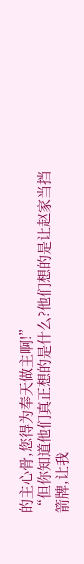的主心骨,您得为奉天做主啊!”
“但你知道他们真正想的是什么?他们想的是让赵家当挡箭牌,让我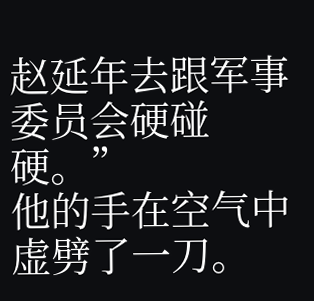赵延年去跟军事委员会硬碰硬。”
他的手在空气中虚劈了一刀。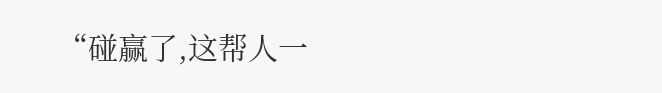“碰赢了,这帮人一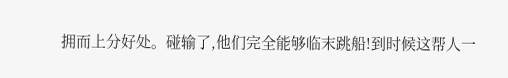拥而上分好处。碰输了,他们完全能够临末跳船!到时候这帮人一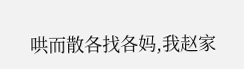哄而散各找各妈,我赵家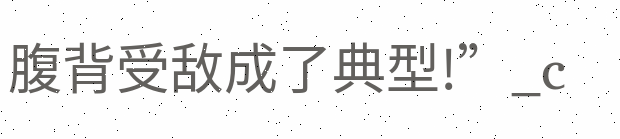腹背受敌成了典型!”_c